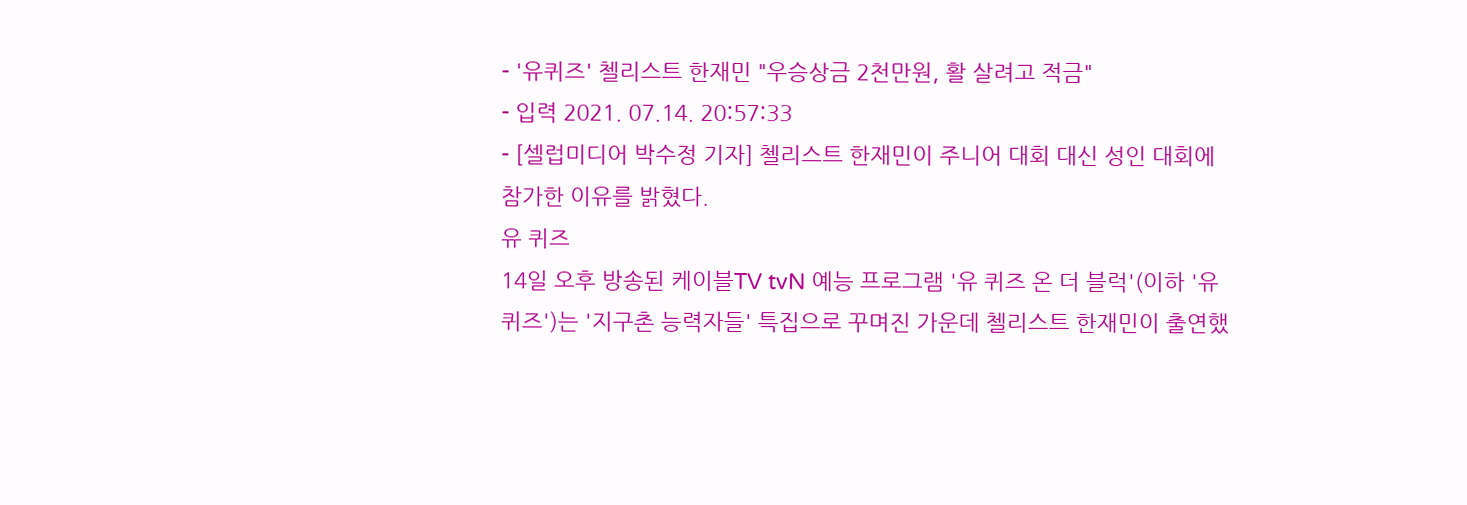- '유퀴즈' 첼리스트 한재민 "우승상금 2천만원, 활 살려고 적금"
- 입력 2021. 07.14. 20:57:33
- [셀럽미디어 박수정 기자] 첼리스트 한재민이 주니어 대회 대신 성인 대회에 참가한 이유를 밝혔다.
유 퀴즈
14일 오후 방송된 케이블TV tvN 예능 프로그램 '유 퀴즈 온 더 블럭'(이하 '유퀴즈')는 '지구촌 능력자들' 특집으로 꾸며진 가운데 첼리스트 한재민이 출연했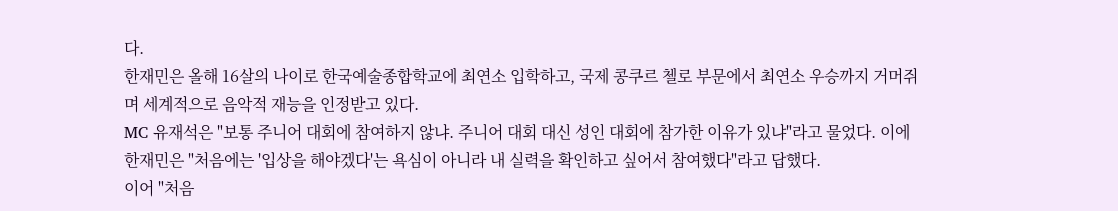다.
한재민은 올해 16살의 나이로 한국예술종합학교에 최연소 입학하고, 국제 콩쿠르 첼로 부문에서 최연소 우승까지 거머쥐며 세계적으로 음악적 재능을 인정받고 있다.
MC 유재석은 "보통 주니어 대회에 참여하지 않냐. 주니어 대회 대신 성인 대회에 참가한 이유가 있냐"라고 물었다. 이에 한재민은 "처음에는 '입상을 해야겠다'는 욕심이 아니라 내 실력을 확인하고 싶어서 참여했다"라고 답했다.
이어 "처음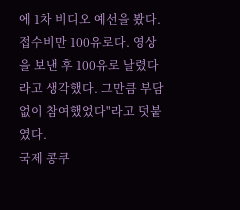에 1차 비디오 예선을 봤다. 접수비만 100유로다. 영상을 보낸 후 100유로 날렸다라고 생각했다. 그만큼 부담없이 참여했었다"라고 덧붙였다.
국제 콩쿠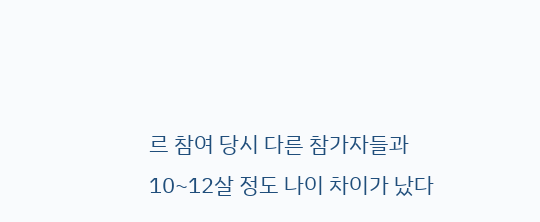르 참여 당시 다른 참가자들과 10~12살 정도 나이 차이가 났다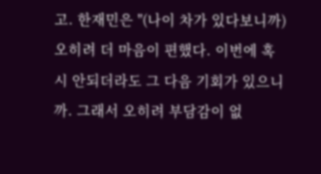고. 한재민은 "(나이 차가 있다보니까) 오히려 더 마음이 편했다. 이번에 혹시 안되더라도 그 다음 기회가 있으니까. 그래서 오히려 부담감이 없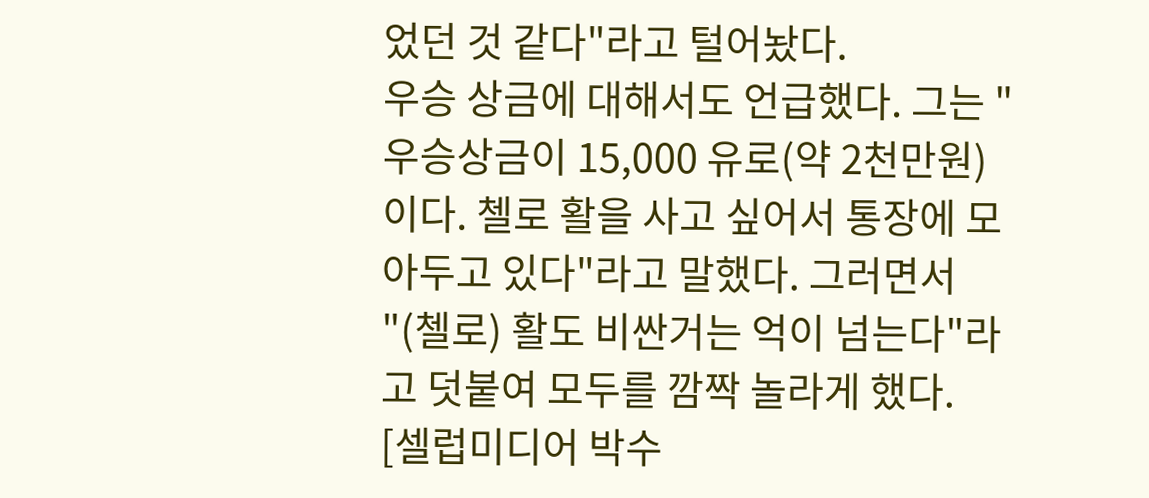었던 것 같다"라고 털어놨다.
우승 상금에 대해서도 언급했다. 그는 "우승상금이 15,000 유로(약 2천만원)이다. 첼로 활을 사고 싶어서 통장에 모아두고 있다"라고 말했다. 그러면서 "(첼로) 활도 비싼거는 억이 넘는다"라고 덧붙여 모두를 깜짝 놀라게 했다.
[셀럽미디어 박수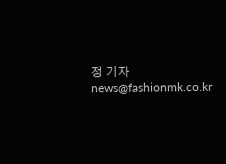정 기자 news@fashionmk.co.kr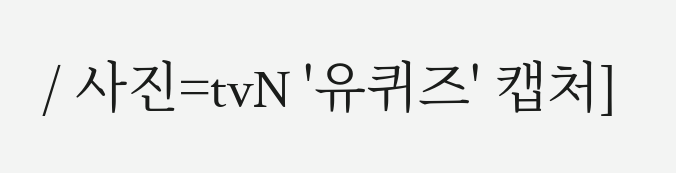/ 사진=tvN '유퀴즈' 캡처]